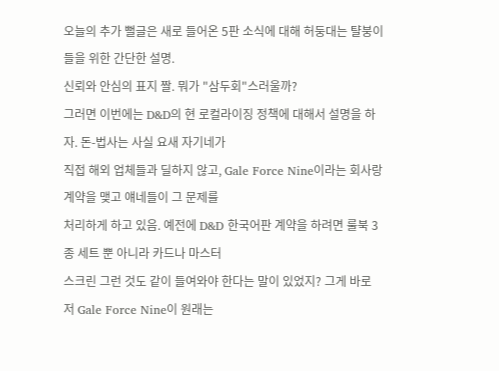오늘의 추가 뻘글은 새로 들어온 5판 소식에 대해 허둥대는 턀붕이들을 위한 간단한 설명.
신뢰와 안심의 표지 짤. 뭐가 "삼두회"스러울까?
그러면 이번에는 D&D의 현 로컬라이징 정책에 대해서 설명을 하자. 돈-법사는 사실 요새 자기네가
직접 해외 업체들과 딜하지 않고, Gale Force Nine이라는 회사랑 계약을 맺고 얘네들이 그 문제를
처리하게 하고 있음. 예전에 D&D 한국어판 계약을 하려면 룰북 3종 세트 뿐 아니라 카드나 마스터
스크린 그런 것도 같이 들여와야 한다는 말이 있었지? 그게 바로 저 Gale Force Nine이 원래는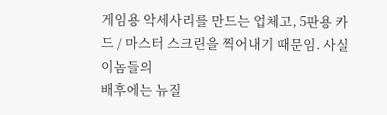게임용 악세사리를 만드는 업체고, 5판용 카드 / 마스터 스크린을 찍어내기 때문임. 사실 이놈들의
배후에는 뉴질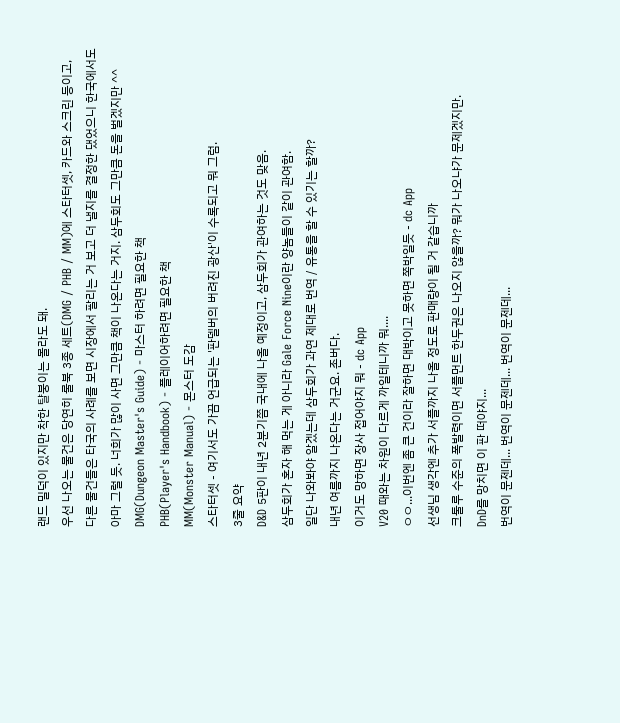랜드 밀덕이 있지만 착한 턀붕이는 몰라도 돼.
우선 나오는 물건은 당연히 룰북 3종 세트(DMG / PHB / MM)에 스타터셋, 카드와 스크린 등이고,
다른 물건들은 타국의 사례를 보면 시장에서 팔리는 거 보고 더 낼지를 결정한 댔었으니 한국에서도
아마 그럴 듯. 너희가 많이 사면 그만큼 책이 나온다는 거지. 삼두회도 그만큼 돈을 벌겠지만 ^^
DMG(Dungeon Master's Guide) - 마스터 하려면 필요한 책
PHB(Player's Handbook) - 플레이어하려면 필요한 책
MM(Monster Manual) - 몬스터 도감
스타터셋 - 여기서도 가끔 언급되는 '판델버의 버려진 광산'이 수록되고 뭐 그럼.
3줄 요약
D&D 5판이 내년 2분기쯤 국내에 나올 예정이고, 삼두회가 관여하는 것도 맞음.
삼두회가 혼자 해 먹는 게 아니라 Gale Force Nine이란 양놈들이 같이 관여함.
일단 나와봐야 알겠는데 삼두회가 과연 제대로 번역 / 유통을 할 수 있기는 할까?
내년 여름까지 나온다는 거군요. 존버다.
이거도 망하면 장사 접어야지 뭐 - dc App
V20 때와는 차원이 다르게 까일테니까 뭐....
ㅇㅇ...이번엔 좀 큰 건이라 잘하면 대박이고 못하면 쪽박일듯 - dc App
선생님 생각엔 추가 서플까지 나올 정도로 판매량이 될 거 같습니까
크툴루 수준의 폭발력이면 서플먼트 한두권은 나오지 않을까? 뭐가 나오냐가 문제겠지만.
DnD를 망치면 이 판 떠야지...
번역이 문젠데... 번역이 문젠데... 번역이 문젠데...